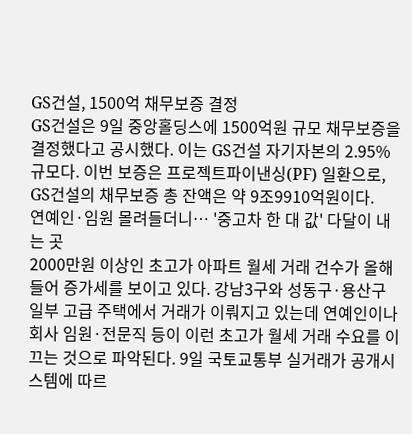GS건설, 1500억 채무보증 결정
GS건설은 9일 중앙홀딩스에 1500억원 규모 채무보증을 결정했다고 공시했다. 이는 GS건설 자기자본의 2.95% 규모다. 이번 보증은 프로젝트파이낸싱(PF) 일환으로, GS건설의 채무보증 총 잔액은 약 9조9910억원이다.
연예인·임원 몰려들더니… '중고차 한 대 값' 다달이 내는 곳
2000만원 이상인 초고가 아파트 월세 거래 건수가 올해 들어 증가세를 보이고 있다. 강남3구와 성동구·용산구 일부 고급 주택에서 거래가 이뤄지고 있는데 연예인이나 회사 임원·전문직 등이 이런 초고가 월세 거래 수요를 이끄는 것으로 파악된다. 9일 국토교통부 실거래가 공개시스템에 따르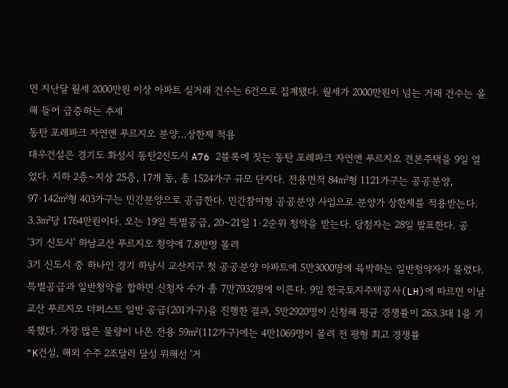면 지난달 월세 2000만원 이상 아파트 실거래 건수는 6건으로 집계됐다. 월세가 2000만원이 넘는 거래 건수는 올해 들어 급증하는 추세
동탄 포레파크 자연앤 푸르지오 분양…상한제 적용
대우건설은 경기도 화성시 동탄2신도시 A76 2블록에 짓는 동탄 포레파크 자연앤 푸르지오 견본주택을 9일 열었다. 지하 2층~지상 25층, 17개 동, 총 1524가구 규모 단지다. 전용면적 84㎡형 1121가구는 공공분양, 97·142㎡형 403가구는 민간분양으로 공급한다. 민간참여형 공공분양 사업으로 분양가 상한제를 적용받는다. 3.3㎡당 1764만원이다. 오는 19일 특별공급, 20~21일 1·2순위 청약을 받는다. 당첨자는 28일 발표한다. 공
'3기 신도시' 하남교산 푸르지오 청약에 7.8만명 몰려
3기 신도시 중 하나인 경기 하남시 교산지구 첫 공공분양 아파트에 5만3000명에 육박하는 일반청약자가 몰렸다. 특별공급과 일반청약을 합하면 신청자 수가 총 7만7932명에 이른다. 9일 한국토지주택공사(LH)에 따르면 이날 교산 푸르지오 더퍼스트 일반 공급(201가구)을 진행한 결과, 5만2920명이 신청해 평균 경쟁률이 263.3대 1을 기록했다. 가장 많은 물량이 나온 전용 59㎡(112가구)에는 4만1069명이 몰려 전 평형 최고 경쟁률
"K건설, 해외 수주 2조달러 달성 위해선 '거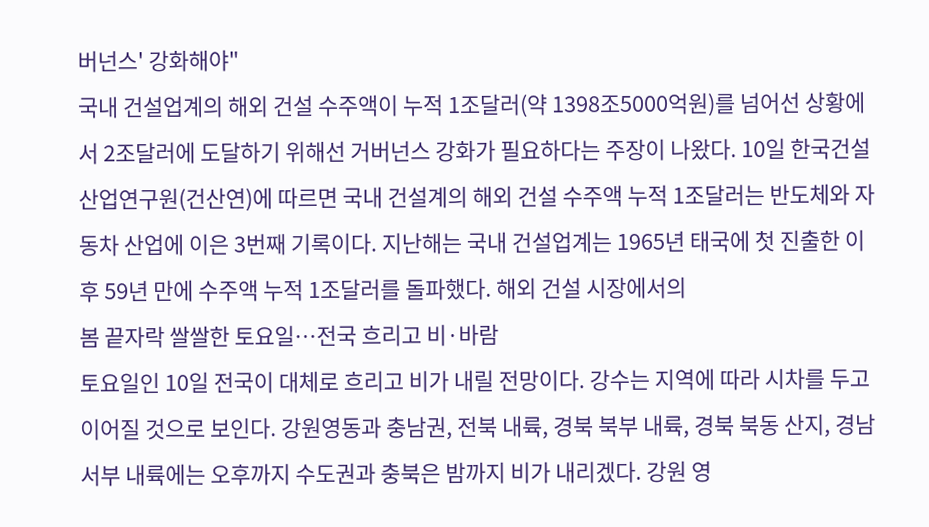버넌스' 강화해야"
국내 건설업계의 해외 건설 수주액이 누적 1조달러(약 1398조5000억원)를 넘어선 상황에서 2조달러에 도달하기 위해선 거버넌스 강화가 필요하다는 주장이 나왔다. 10일 한국건설산업연구원(건산연)에 따르면 국내 건설계의 해외 건설 수주액 누적 1조달러는 반도체와 자동차 산업에 이은 3번째 기록이다. 지난해는 국내 건설업계는 1965년 태국에 첫 진출한 이후 59년 만에 수주액 누적 1조달러를 돌파했다. 해외 건설 시장에서의
봄 끝자락 쌀쌀한 토요일…전국 흐리고 비·바람
토요일인 10일 전국이 대체로 흐리고 비가 내릴 전망이다. 강수는 지역에 따라 시차를 두고 이어질 것으로 보인다. 강원영동과 충남권, 전북 내륙, 경북 북부 내륙, 경북 북동 산지, 경남 서부 내륙에는 오후까지 수도권과 충북은 밤까지 비가 내리겠다. 강원 영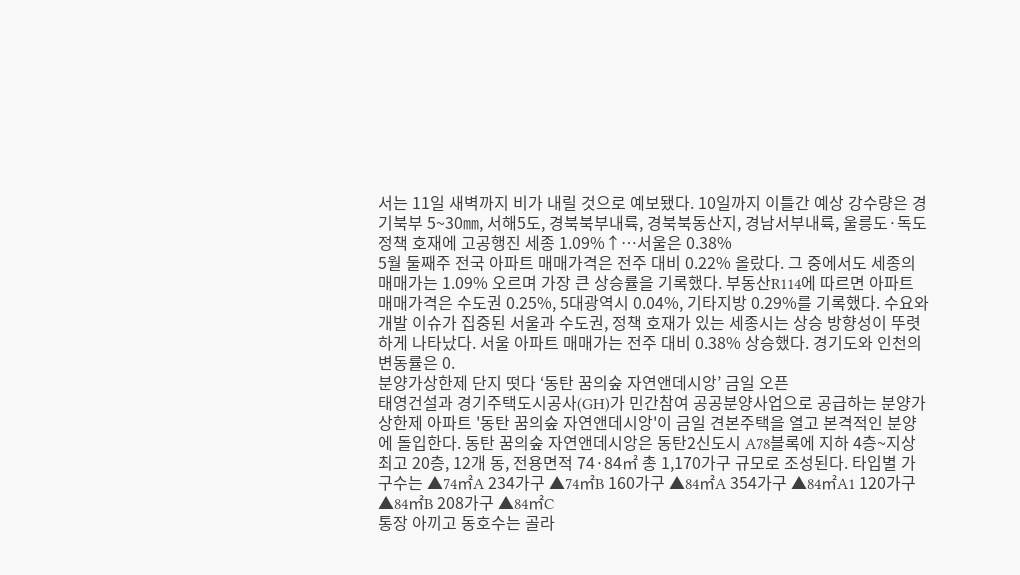서는 11일 새벽까지 비가 내릴 것으로 예보됐다. 10일까지 이틀간 예상 강수량은 경기북부 5~30㎜, 서해5도, 경북북부내륙, 경북북동산지, 경남서부내륙, 울릉도·독도
정책 호재에 고공행진 세종 1.09%↑…서울은 0.38%
5월 둘째주 전국 아파트 매매가격은 전주 대비 0.22% 올랐다. 그 중에서도 세종의 매매가는 1.09% 오르며 가장 큰 상승률을 기록했다. 부동산R114에 따르면 아파트 매매가격은 수도권 0.25%, 5대광역시 0.04%, 기타지방 0.29%를 기록했다. 수요와 개발 이슈가 집중된 서울과 수도권, 정책 호재가 있는 세종시는 상승 방향성이 뚜렷하게 나타났다. 서울 아파트 매매가는 전주 대비 0.38% 상승했다. 경기도와 인천의 변동률은 0.
분양가상한제 단지 떳다 ‘동탄 꿈의숲 자연앤데시앙’ 금일 오픈
태영건설과 경기주택도시공사(GH)가 민간참여 공공분양사업으로 공급하는 분양가상한제 아파트 '동탄 꿈의숲 자연앤데시앙'이 금일 견본주택을 열고 본격적인 분양에 돌입한다. 동탄 꿈의숲 자연앤데시앙은 동탄2신도시 A78블록에 지하 4층~지상 최고 20층, 12개 동, 전용면적 74·84㎡ 총 1,170가구 규모로 조성된다. 타입별 가구수는 ▲74㎡A 234가구 ▲74㎡B 160가구 ▲84㎡A 354가구 ▲84㎡A1 120가구 ▲84㎡B 208가구 ▲84㎡C
통장 아끼고 동호수는 골라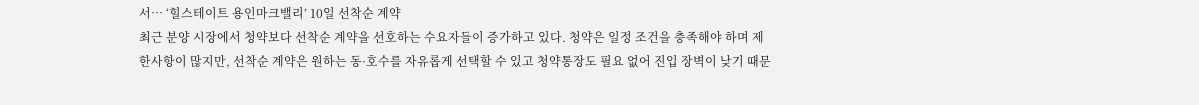서… ‘힐스테이트 용인마크밸리’ 10일 선착순 계약
최근 분양 시장에서 청약보다 선착순 계약을 선호하는 수요자들이 증가하고 있다. 청약은 일정 조건을 충족해야 하며 제한사항이 많지만, 선착순 계약은 원하는 동·호수를 자유롭게 선택할 수 있고 청약통장도 필요 없어 진입 장벽이 낮기 때문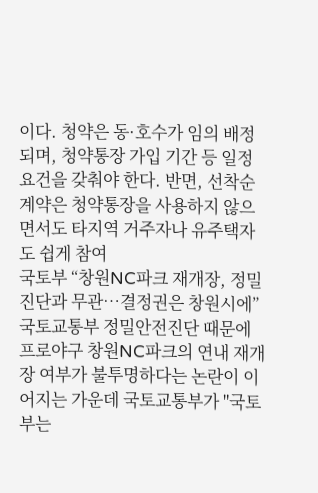이다. 청약은 동·호수가 임의 배정되며, 청약통장 가입 기간 등 일정 요건을 갖춰야 한다. 반면, 선착순 계약은 청약통장을 사용하지 않으면서도 타지역 거주자나 유주택자도 쉽게 참여
국토부 “창원NC파크 재개장, 정밀진단과 무관…결정권은 창원시에”
국토교통부 정밀안전진단 때문에 프로야구 창원NC파크의 연내 재개장 여부가 불투명하다는 논란이 이어지는 가운데 국토교통부가 "국토부는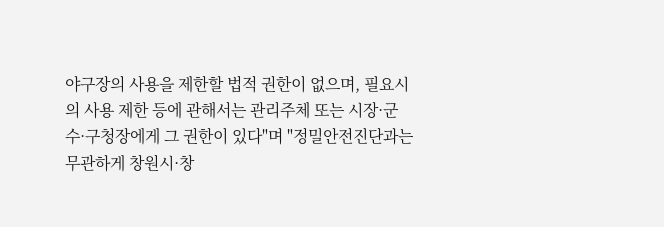야구장의 사용을 제한할 법적 권한이 없으며, 필요시의 사용 제한 등에 관해서는 관리주체 또는 시장·군수·구청장에게 그 권한이 있다"며 "정밀안전진단과는 무관하게 창원시·창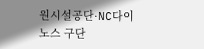원시설공단·NC다이노스 구단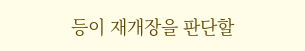등이 재개장을 판단할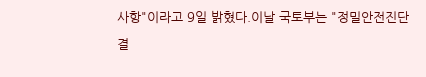사항"이라고 9일 밝혔다.이날 국토부는 "정밀안전진단 결